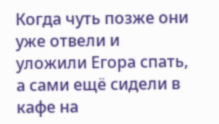Когда чуть позже они уже отвели и уложили Егора спать, а сами ещё сидели в кафе на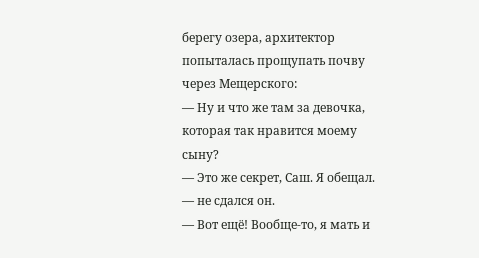берегу озера, архитектор попыталась прощупать почву через Мещерского:
— Ну и что же там за девочка, которая так нравится моему сыну?
— Это же секрет, Саш. Я обещал. — не сдался он.
— Вот ещё! Вообще-то, я мать и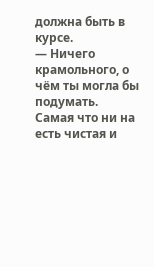должна быть в курсе.
— Ничего крамольного, о чём ты могла бы подумать. Самая что ни на есть чистая и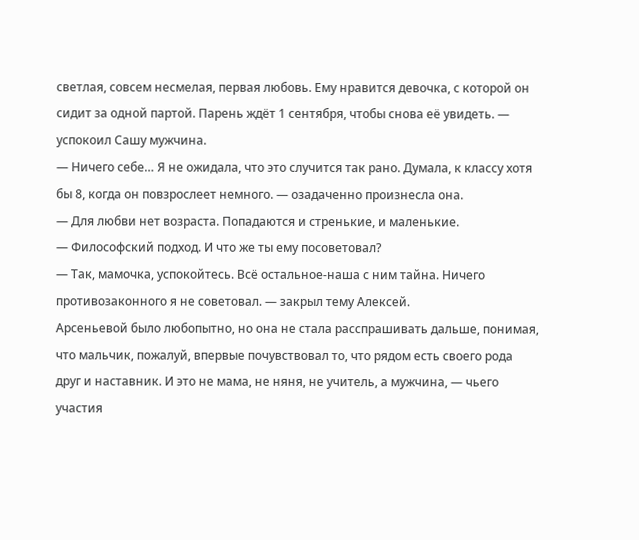светлая, совсем несмелая, первая любовь. Ему нравится девочка, с которой он сидит за одной партой. Парень ждёт 1 сентября, чтобы снова её увидеть. — успокоил Сашу мужчина.
— Ничего себе… Я не ожидала, что это случится так рано. Думала, к классу хотя бы 8, когда он повзрослеет немного. — озадаченно произнесла она.
— Для любви нет возраста. Попадаются и стренькие, и маленькие.
— Философский подход. И что же ты ему посоветовал?
— Так, мамочка, успокойтесь. Всё остальное-наша с ним тайна. Ничего противозаконного я не советовал. — закрыл тему Алексей.
Арсеньевой было любопытно, но она не стала расспрашивать дальше, понимая, что мальчик, пожалуй, впервые почувствовал то, что рядом есть своего рода друг и наставник. И это не мама, не няня, не учитель, а мужчина, — чьего участия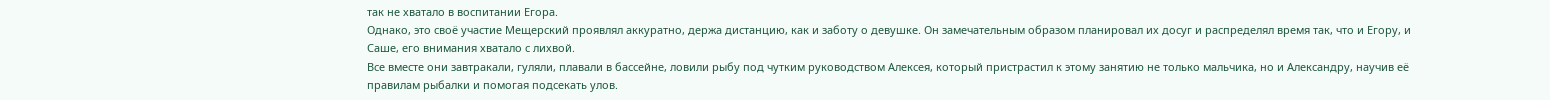так не хватало в воспитании Егора.
Однако, это своё участие Мещерский проявлял аккуратно, держа дистанцию, как и заботу о девушке. Он замечательным образом планировал их досуг и распределял время так, что и Егору, и Саше, его внимания хватало с лихвой.
Все вместе они завтракали, гуляли, плавали в бассейне, ловили рыбу под чутким руководством Алексея, который пристрастил к этому занятию не только мальчика, но и Александру, научив её правилам рыбалки и помогая подсекать улов.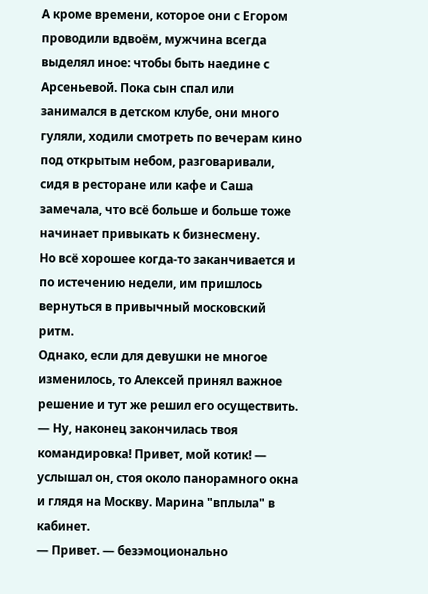А кроме времени, которое они с Егором проводили вдвоём, мужчина всегда выделял иное: чтобы быть наедине с Арсеньевой. Пока сын спал или занимался в детском клубе, они много гуляли, ходили смотреть по вечерам кино под открытым небом, разговаривали, сидя в ресторане или кафе и Саша замечала, что всё больше и больше тоже начинает привыкать к бизнесмену.
Но всё хорошее когда-то заканчивается и по истечению недели, им пришлось вернуться в привычный московский ритм.
Однако, если для девушки не многое изменилось, то Алексей принял важное решение и тут же решил его осуществить.
— Ну, наконец закончилась твоя командировка! Привет, мой котик! — услышал он, стоя около панорамного окна и глядя на Москву. Марина "вплыла" в кабинет.
— Привет. — безэмоционально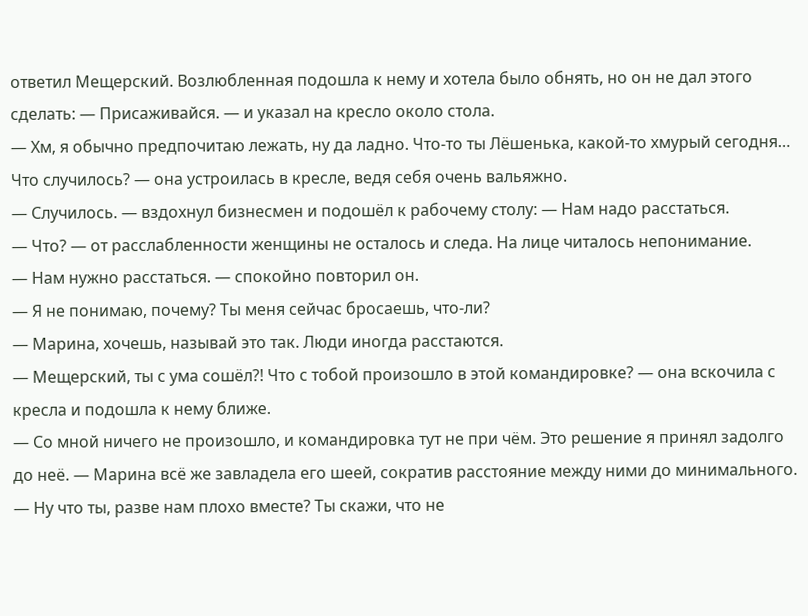ответил Мещерский. Возлюбленная подошла к нему и хотела было обнять, но он не дал этого сделать: — Присаживайся. — и указал на кресло около стола.
— Хм, я обычно предпочитаю лежать, ну да ладно. Что-то ты Лёшенька, какой-то хмурый сегодня… Что случилось? — она устроилась в кресле, ведя себя очень вальяжно.
— Случилось. — вздохнул бизнесмен и подошёл к рабочему столу: — Нам надо расстаться.
— Что? — от расслабленности женщины не осталось и следа. На лице читалось непонимание.
— Нам нужно расстаться. — спокойно повторил он.
— Я не понимаю, почему? Ты меня сейчас бросаешь, что-ли?
— Марина, хочешь, называй это так. Люди иногда расстаются.
— Мещерский, ты с ума сошёл?! Что с тобой произошло в этой командировке? — она вскочила с кресла и подошла к нему ближе.
— Со мной ничего не произошло, и командировка тут не при чём. Это решение я принял задолго до неё. — Марина всё же завладела его шеей, сократив расстояние между ними до минимального.
— Ну что ты, разве нам плохо вместе? Ты скажи, что не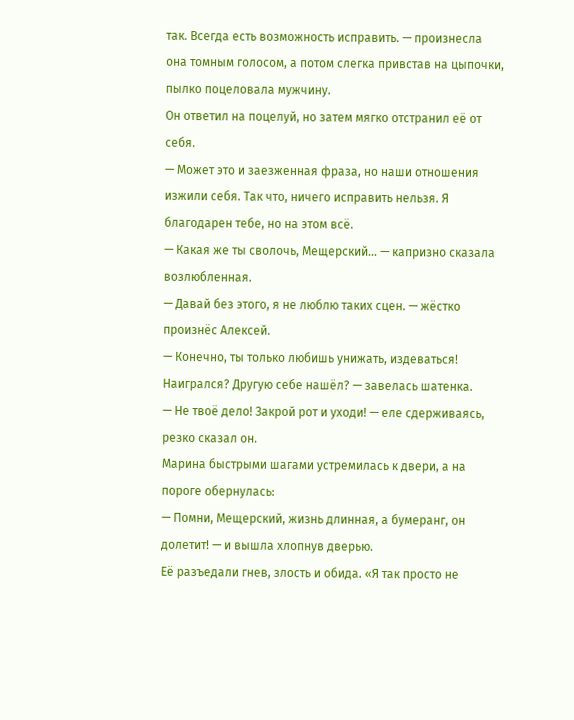так. Всегда есть возможность исправить. — произнесла она томным голосом, а потом слегка привстав на цыпочки, пылко поцеловала мужчину.
Он ответил на поцелуй, но затем мягко отстранил её от себя.
— Может это и заезженная фраза, но наши отношения изжили себя. Так что, ничего исправить нельзя. Я благодарен тебе, но на этом всё.
— Какая же ты сволочь, Мещерский… — капризно сказала возлюбленная.
— Давай без этого, я не люблю таких сцен. — жёстко произнёс Алексей.
— Конечно, ты только любишь унижать, издеваться! Наигрался? Другую себе нашёл? — завелась шатенка.
— Не твоё дело! Закрой рот и уходи! — еле сдерживаясь, резко сказал он.
Марина быстрыми шагами устремилась к двери, а на пороге обернулась:
— Помни, Мещерский, жизнь длинная, а бумеранг, он долетит! — и вышла хлопнув дверью.
Её разъедали гнев, злость и обида. «Я так просто не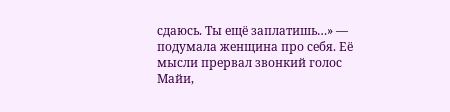сдаюсь. Ты ещё заплатишь…» — подумала женщина про себя. Её мысли прервал звонкий голос Майи,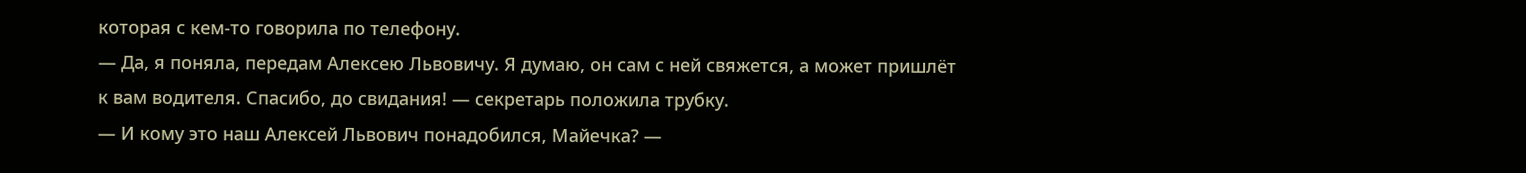которая с кем-то говорила по телефону.
— Да, я поняла, передам Алексею Львовичу. Я думаю, он сам с ней свяжется, а может пришлёт к вам водителя. Спасибо, до свидания! — секретарь положила трубку.
— И кому это наш Алексей Львович понадобился, Майечка? —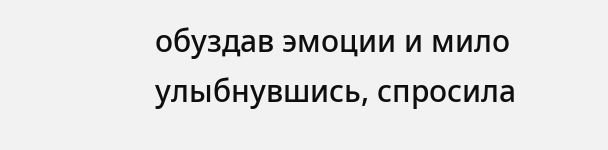обуздав эмоции и мило улыбнувшись, спросила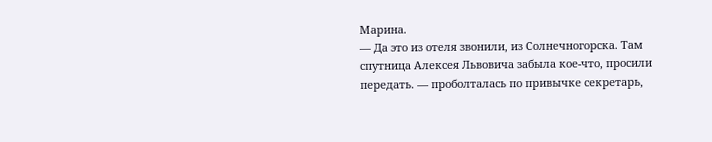Марина.
— Да это из отеля звонили, из Солнечногорска. Там спутница Алексея Львовича забыла кое-что, просили передать. — проболталась по привычке секретарь,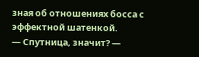зная об отношениях босса с эффектной шатенкой.
— Спутница, значит? —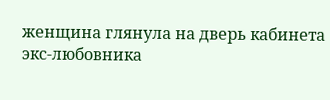женщина глянула на дверь кабинета экс-любовника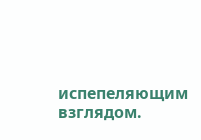испепеляющим взглядом.